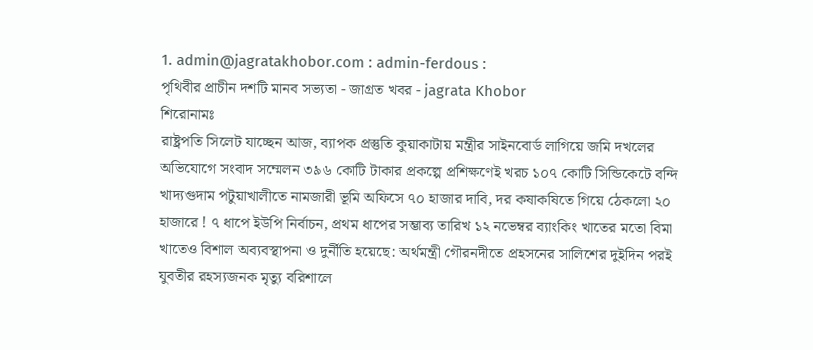1. admin@jagratakhobor.com : admin-ferdous :
পৃথিবীর প্রাচীন দশটি মানব সভ্যতা - জাগ্রত খবর - jagrata Khobor
শিরোনামঃ
রাষ্ট্রপতি সিলেট যাচ্ছেন আজ, ব্যাপক প্রস্তুতি কুয়াকাটায় মন্ত্রীর সাইনবোর্ড লাগিয়ে জমি দখলের অভিযোগে সংবাদ সম্মেলন ৩৯৬ কোটি টাকার প্রকল্পে প্রশিক্ষণেই খরচ ১০৭ কোটি সিন্ডিকেটে বন্দি খাদ্যগুদাম পটুয়াখালীতে নামজারী ভূমি অফিসে ৭০ হাজার দাবি, দর কষাকষিতে গিয়ে ঠেকলো ২০ হাজারে ! ৭ ধাপে ইউপি নির্বাচন, প্রথম ধাপের সম্ভাব্য তারিখ ১২ নভেম্বর ব্যাংকিং খাতের মতো বিমা খাতেও বিশাল অব্যবস্থাপনা ও দুর্নীতি হয়েছে: অর্থমন্ত্রী গৌরনদীতে প্রহসনের সালিশের দুইদিন পরই যুবতীর রহস্যজনক মৃত্যু বরিশালে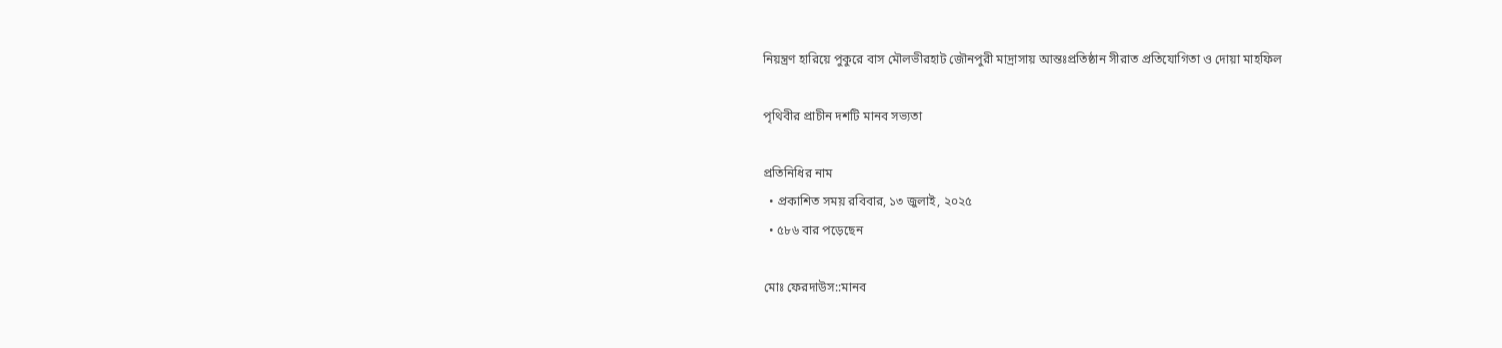নিয়ন্ত্রণ হারিয়ে পুকুরে বাস মৌলভীরহাট জৌনপুরী মাদ্রাসায় আন্তঃপ্রতিষ্ঠান সীরাত প্রতিযোগিতা ও দোয়া মাহফিল

পৃথিবীর প্রাচীন দশটি মানব সভ্যতা

প্রতিনিধির নাম
  • প্রকাশিত সময় রবিবার, ১৩ জুলাই, ২০২৫
  • ৫৮৬ বার পড়েছেন

মোঃ ফেরদাউস::মানব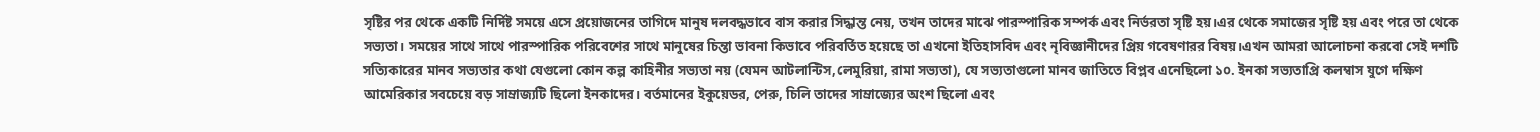সৃষ্টির পর থেকে একটি নির্দিষ্ট সময়ে এসে প্রয়োজনের তাগিদে মানুষ দলবদ্ধভাবে বাস করার সিদ্ধান্ত নেয়, তখন তাদের মাঝে পারস্পারিক সম্পর্ক এবং নির্ভরতা সৃষ্টি হয়।এর থেকে সমাজের সৃষ্টি হয় এবং পরে তা থেকে সভ্যতা। সময়ের সাথে সাথে পারস্পারিক পরিবেশের সাথে মানুষের চিন্তা ভাবনা কিভাবে পরিবর্তিত হয়েছে তা এখনো ইতিহাসবিদ এবং নৃবিজ্ঞানীদের প্রিয় গবেষণারর বিষয়।এখন আমরা আলোচনা করবো সেই দশটি সত্যিকারের মানব সভ্যতার কথা যেগুলো কোন কল্প কাহিনীর সভ্যতা নয় (যেমন আটলান্টিস,লেমুরিয়া, রামা সভ্যতা), যে সভ্যতাগুলো মানব জাতিতে বিপ্লব এনেছিলো ১০. ইনকা সভ্যতাপ্রি কলম্বাস যুগে দক্ষিণ আমেরিকার সবচেয়ে বড় সাম্রাজ্যটি ছিলো ইনকাদের। বর্তমানের ইকুয়েডর, পেরু, চিলি তাদের সাম্রাজ্যের অংশ ছিলো এবং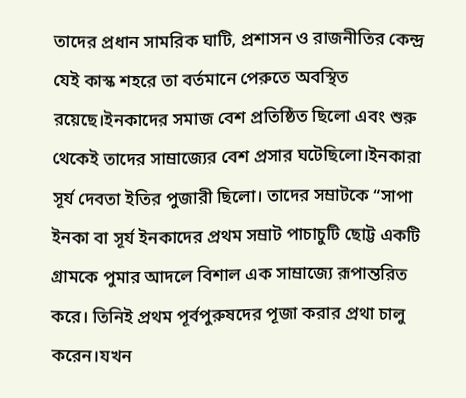তাদের প্রধান সামরিক ঘাটি, প্রশাসন ও রাজনীতির কেন্দ্র যেই কাস্ক শহরে তা বর্তমানে পেরুতে অবস্থিত রয়েছে।ইনকাদের সমাজ বেশ প্রতিষ্ঠিত ছিলো এবং শুরু থেকেই তাদের সাম্রাজ্যের বেশ প্রসার ঘটেছিলো।ইনকারা সূর্য দেবতা ইতির পুজারী ছিলো। তাদের সম্রাটকে “সাপা ইনকা বা সূর্য ইনকাদের প্রথম সম্রাট পাচাচুটি ছোট্ট একটি গ্রামকে পুমার আদলে বিশাল এক সাম্রাজ্যে রূপান্তরিত করে। তিনিই প্রথম পূর্বপুরুষদের পূজা করার প্রথা চালু করেন।যখন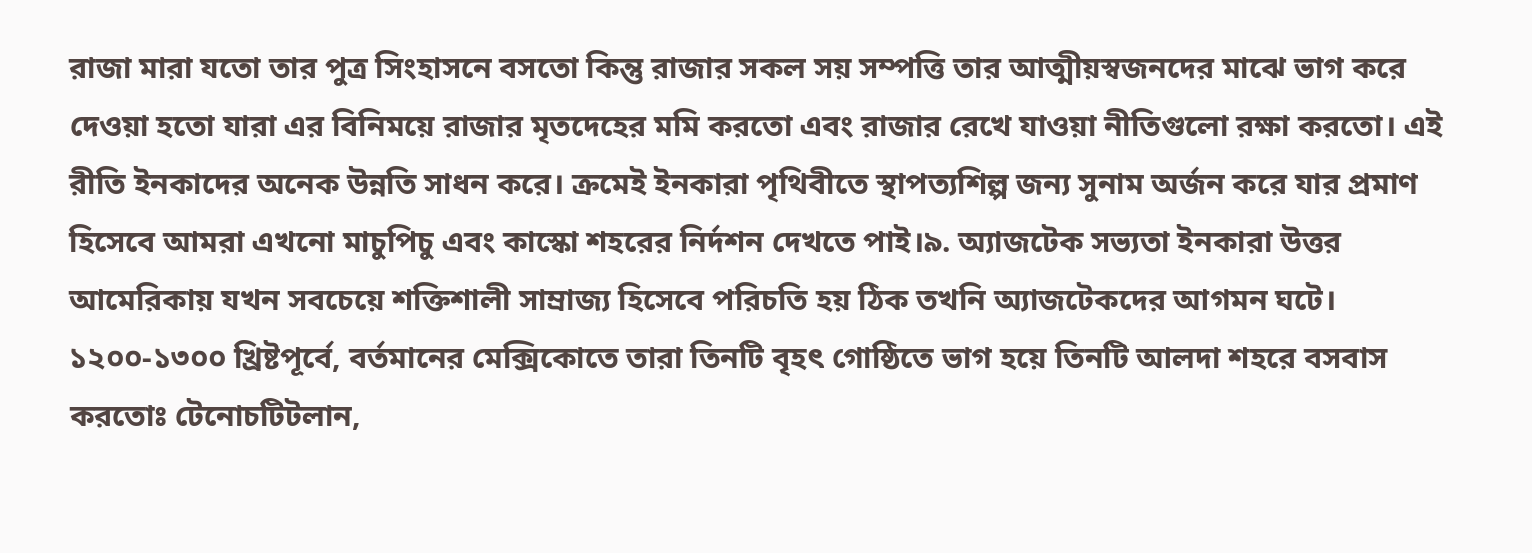রাজা মারা যতো তার পুত্র সিংহাসনে বসতো কিন্তু রাজার সকল সয় সম্পত্তি তার আত্মীয়স্বজনদের মাঝে ভাগ করে দেওয়া হতো যারা এর বিনিময়ে রাজার মৃতদেহের মমি করতো এবং রাজার রেখে যাওয়া নীতিগুলো রক্ষা করতো। এই রীতি ইনকাদের অনেক উন্নতি সাধন করে। ক্রমেই ইনকারা পৃথিবীতে স্থাপত্যশিল্প জন্য সুনাম অর্জন করে যার প্রমাণ হিসেবে আমরা এখনো মাচুপিচু এবং কাস্কো শহরের নির্দশন দেখতে পাই।৯. অ্যাজটেক সভ্যতা ইনকারা উত্তর আমেরিকায় যখন সবচেয়ে শক্তিশালী সাম্রাজ্য হিসেবে পরিচতি হয় ঠিক তখনি অ্যাজটেকদের আগমন ঘটে। ১২০০-১৩০০ খ্রিষ্টপূর্বে, বর্তমানের মেক্সিকোতে তারা তিনটি বৃহৎ গোষ্ঠিতে ভাগ হয়ে তিনটি আলদা শহরে বসবাস করতোঃ টেনোচটিটলান,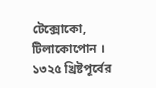টেক্সোকো, টিলাকোপোন । ১৩২৫ খ্রিষ্টপূর্বের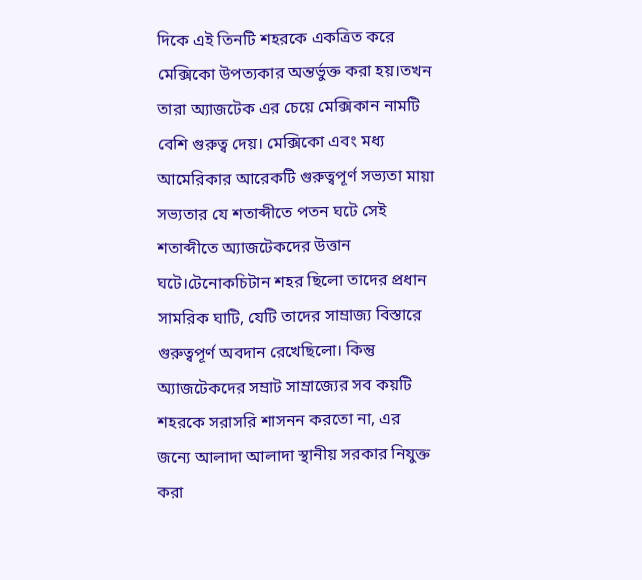দিকে এই তিনটি শহরকে একত্রিত করে মেক্সিকো উপত্যকার অন্তর্ভুক্ত করা হয়।তখন তারা অ্যাজটেক এর চেয়ে মেক্সিকান নামটি বেশি গুরুত্ব দেয়। মেক্সিকো এবং মধ্য আমেরিকার আরেকটি গুরুত্বপূর্ণ সভ্যতা মায়া সভ্যতার যে শতাব্দীতে পতন ঘটে সেই শতাব্দীতে অ্যাজটেকদের উত্তান ঘটে।টেনোকচিটান শহর ছিলো তাদের প্রধান সামরিক ঘাটি, যেটি তাদের সাম্রাজ্য বিস্তারে গুরুত্বপূর্ণ অবদান রেখেছিলো। কিন্তু অ্যাজটেকদের সম্রাট সাম্রাজ্যের সব কয়টি শহরকে সরাসরি শাসনন করতো না, এর জন্যে আলাদা আলাদা স্থানীয় সরকার নিযুক্ত করা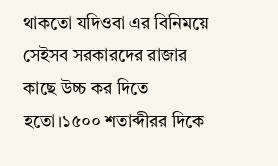থাকতো যদিওবা এর বিনিময়ে সেইসব সরকারদের রাজার কাছে উচ্চ কর দিতে হতো।১৫০০ শতাব্দীরর দিকে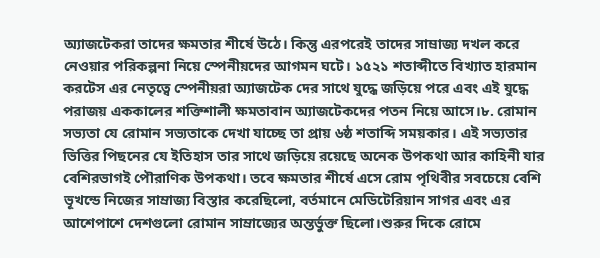অ্যাজটেকরা তাদের ক্ষমতার শীর্ষে উঠে। কিন্তু এরপরেই তাদের সাম্রাজ্য দখল করে নেওয়ার পরিকল্পনা নিয়ে স্পেনীয়দের আগমন ঘটে। ১৫২১ শতাব্দীতে বিখ্যাত হারমান করটেস এর নেতৃত্বে স্পেনীয়রা অ্যাজটেক দের সাথে যুদ্ধে জড়িয়ে পরে এবং এই যুদ্ধে পরাজয় এককালের শক্তিশালী ক্ষমতাবান অ্যাজটেকদের পতন নিয়ে আসে।৮. রোমান সভ্যতা যে রোমান সভ্যতাকে দেখা যাচ্ছে তা প্রায় ৬ষ্ঠ শতাব্দি সময়কার। এই সভ্যতার ভিত্তির পিছনের যে ইতিহাস তার সাথে জড়িয়ে রয়েছে অনেক উপকথা আর কাহিনী যার বেশিরভাগই পৌরাণিক উপকথা। তবে ক্ষমতার শীর্ষে এসে রোম পৃথিবীর সবচেয়ে বেশি ভূখন্ডে নিজের সাম্রাজ্য বিস্তার করেছিলো, বর্তমানে মেডিটেরিয়ান সাগর এবং এর আশেপাশে দেশগুলো রোমান সাম্রাজ্যের অন্তর্ভুক্ত ছিলো।শুরুর দিকে রোমে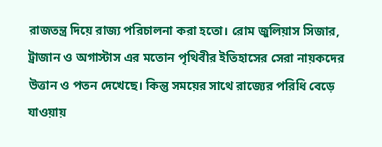রাজতন্ত্র দিয়ে রাজ্য পরিচালনা করা হতো। রোম জুলিয়াস সিজার, ট্রাজান ও অগাস্টাস এর মতোন পৃথিবীর ইতিহাসের সেরা নায়কদের উত্তান ও পতন দেখেছে। কিন্তু সময়ের সাথে রাজ্যের পরিধি বেড়ে যাওয়ায়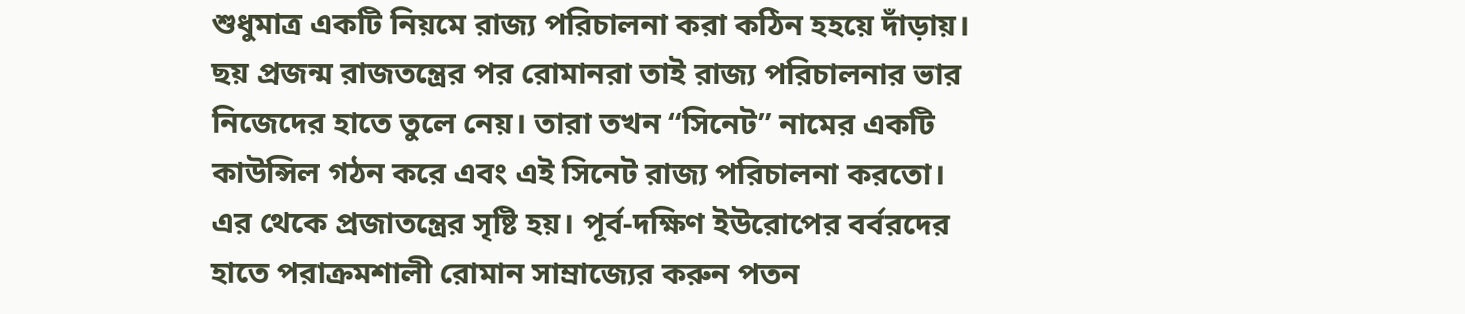শুধুমাত্র একটি নিয়মে রাজ্য পরিচালনা করা কঠিন হহয়ে দাঁড়ায়। ছয় প্রজন্ম রাজতন্ত্রের পর রোমানরা তাই রাজ্য পরিচালনার ভার নিজেদের হাতে তুলে নেয়। তারা তখন “সিনেট” নামের একটি কাউন্সিল গঠন করে এবং এই সিনেট রাজ্য পরিচালনা করতো। এর থেকে প্রজাতন্ত্রের সৃষ্টি হয়। পূর্ব-দক্ষিণ ইউরোপের বর্বরদের হাতে পরাক্রমশালী রোমান সাম্রাজ্যের করুন পতন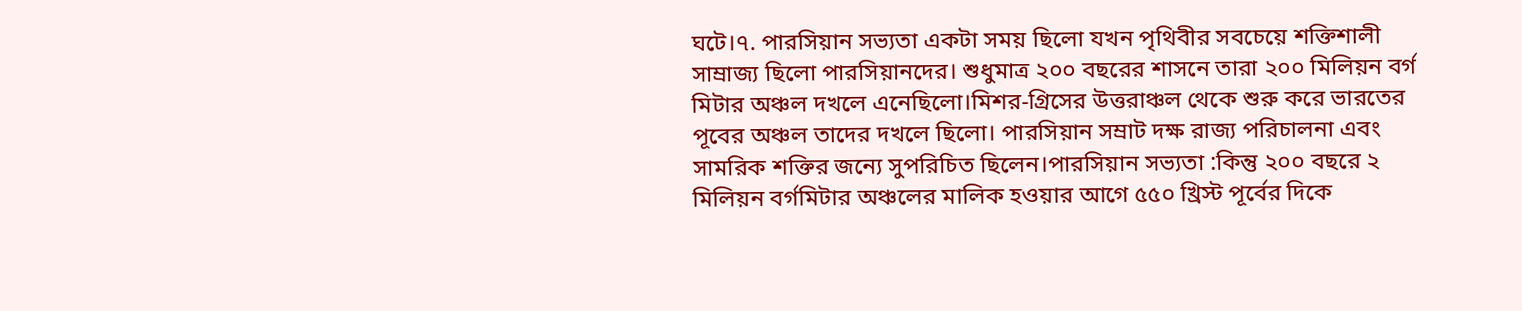ঘটে।৭. পারসিয়ান সভ্যতা একটা সময় ছিলো যখন পৃথিবীর সবচেয়ে শক্তিশালী সাম্রাজ্য ছিলো পারসিয়ানদের। শুধুমাত্র ২০০ বছরের শাসনে তারা ২০০ মিলিয়ন বর্গ মিটার অঞ্চল দখলে এনেছিলো।মিশর-গ্রিসের উত্তরাঞ্চল থেকে শুরু করে ভারতের পূবের অঞ্চল তাদের দখলে ছিলো। পারসিয়ান সম্রাট দক্ষ রাজ্য পরিচালনা এবং সামরিক শক্তির জন্যে সুপরিচিত ছিলেন।পারসিয়ান সভ্যতা :কিন্তু ২০০ বছরে ২ মিলিয়ন বর্গমিটার অঞ্চলের মালিক হওয়ার আগে ৫৫০ খ্রিস্ট পূর্বের দিকে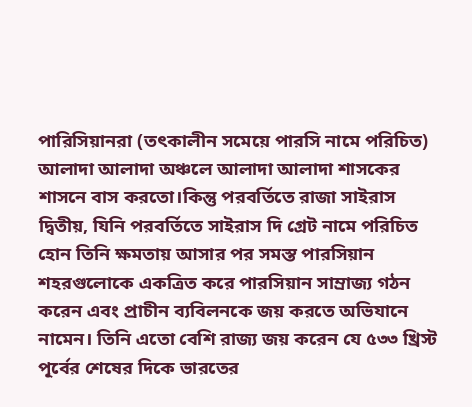পারিসিয়ানরা (তৎকালীন সমেয়ে পারসি নামে পরিচিত) আলাদা আলাদা অঞ্চলে আলাদা আলাদা শাসকের শাসনে বাস করতো।কিন্তু পরবর্তিতে রাজা সাইরাস দ্বিতীয়, যিনি পরবর্তিতে সাইরাস দি গ্রেট নামে পরিচিত হোন তিনি ক্ষমতায় আসার পর সমস্ত পারসিয়ান শহরগুলোকে একত্রিত করে পারসিয়ান সাম্রাজ্য গঠন করেন এবং প্রাচীন ব্যবিলনকে জয় করতে অভিযানে নামেন। তিনি এতো বেশি রাজ্য জয় করেন যে ৫৩৩ খ্রিস্ট পূর্বের শেষের দিকে ভারতের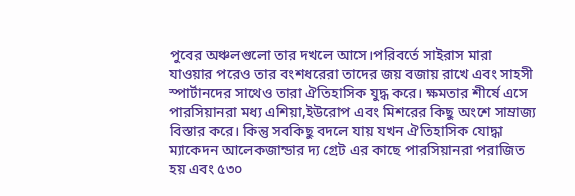পুবের অঞ্চলগুলো তার দখলে আসে।পরিবর্তে সাইরাস মারা যাওয়ার পরেও তার বংশধরেরা তাদের জয় বজায় রাখে এবং সাহসী স্পার্টানদের সাথেও তারা ঐতিহাসিক যুদ্ধ করে। ক্ষমতার শীর্ষে এসে পারসিয়ানরা মধ্য এশিয়া,ইউরোপ এবং মিশরের কিছু অংশে সাম্রাজ্য বিস্তার করে। কিন্তু সবকিছু বদলে যায় যখন ঐতিহাসিক যোদ্ধা ম্যাকেদন আলেকজান্ডার দ্য গ্রেট এর কাছে পারসিয়ানরা পরাজিত হয় এবং ৫৩০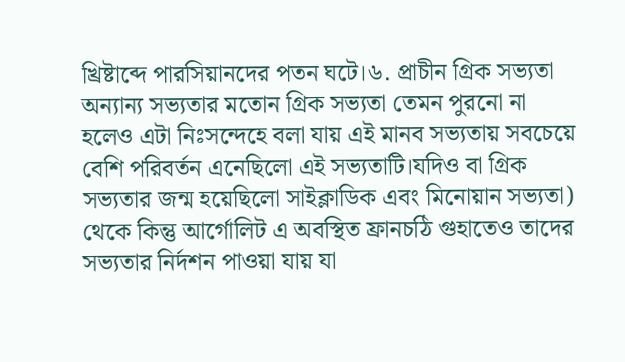খ্রিষ্টাব্দে পারসিয়ানদের পতন ঘটে।৬. প্রাচীন গ্রিক সভ্যতা অন্যান্য সভ্যতার মতোন গ্রিক সভ্যতা তেমন পুরনো না হলেও এটা নিঃসন্দেহে বলা যায় এই মানব সভ্যতায় সবচেয়ে বেশি পরিবর্তন এনেছিলো এই সভ্যতাটি।যদিও বা গ্রিক সভ্যতার জন্ম হয়েছিলো সাইক্লাডিক এবং মিনোয়ান সভ্যতা) থেকে কিন্তু আর্গোলিট এ অবস্থিত ফ্রানচঠি গুহাতেও তাদের সভ্যতার নির্দশন পাওয়া যায় যা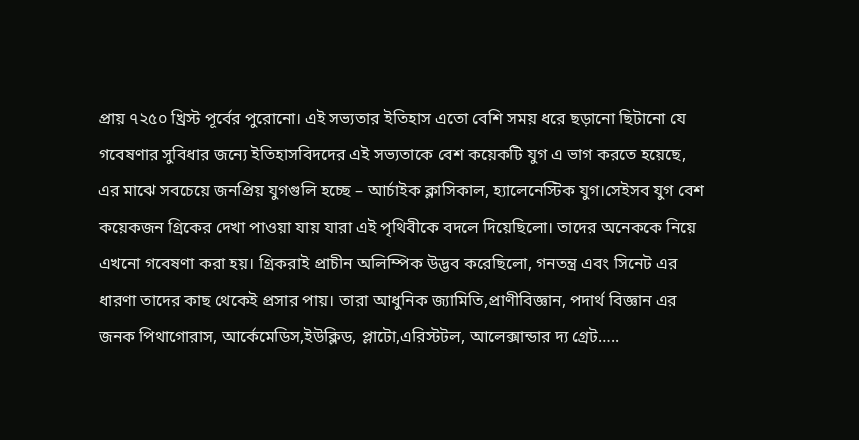প্রায় ৭২৫০ খ্রিস্ট পূর্বের পুরোনো। এই সভ্যতার ইতিহাস এতো বেশি সময় ধরে ছড়ানো ছিটানো যে গবেষণার সুবিধার জন্যে ইতিহাসবিদদের এই সভ্যতাকে বেশ কয়েকটি যুগ এ ভাগ করতে হয়েছে, এর মাঝে সবচেয়ে জনপ্রিয় যুগগুলি হচ্ছে – আর্চাইক ক্লাসিকাল, হ্যালেনেস্টিক যুগ।সেইসব যুগ বেশ কয়েকজন গ্রিকের দেখা পাওয়া যায় যারা এই পৃথিবীকে বদলে দিয়েছিলো। তাদের অনেককে নিয়ে এখনো গবেষণা করা হয়। গ্রিকরাই প্রাচীন অলিম্পিক উদ্ভব করেছিলো, গনতন্ত্র এবং সিনেট এর ধারণা তাদের কাছ থেকেই প্রসার পায়। তারা আধুনিক জ্যামিতি,প্রাণীবিজ্ঞান, পদার্থ বিজ্ঞান এর জনক পিথাগোরাস, আর্কেমেডিস,ইউক্লিড, প্লাটো,এরিস্টটল, আলেক্সান্ডার দ্য গ্রেট…..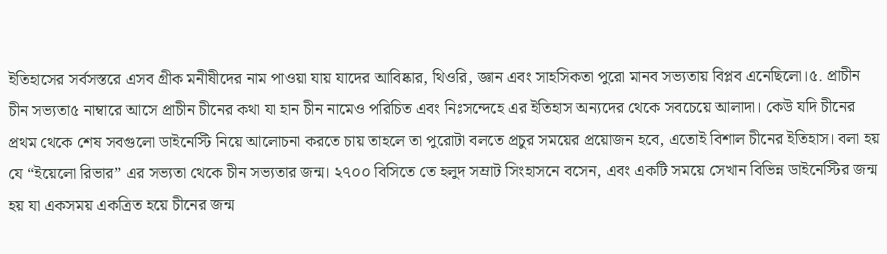ইতিহাসের সর্বসস্তরে এসব গ্রীক মনীষীদের নাম পাওয়া যায় যাদের আবিষ্কার, থিওরি, জ্ঞান এবং সাহসিকতা পুরো মানব সভ্যতায় বিপ্লব এনেছিলো।৫. প্রাচীন চীন সভ্যতা৫ নাম্বারে আসে প্রাচীন চীনের কথা যা হান চীন নামেও পরিচিত এবং নিঃসন্দেহে এর ইতিহাস অন্যদের থেকে সবচেয়ে আলাদা। কেউ যদি চীনের প্রথম থেকে শেষ সবগুলো ডাইনেস্টি নিয়ে আলোচনা করতে চায় তাহলে তা পুরোটা বলতে প্রচুর সময়ের প্র‍য়োজন হবে, এতোই বিশাল চীনের ইতিহাস। বলা হয় যে “ইয়েলো রিভার” এর সভ্যতা থেকে চীন সভ্যতার জন্ম। ২৭০০ বিসিতে তে হলুদ সম্রাট সিংহাসনে বসেন, এবং একটি সময়ে সেখান বিভিন্ন ডাইনেস্টির জন্ম হয় যা একসময় একত্রিত হয়ে চীনের জন্ম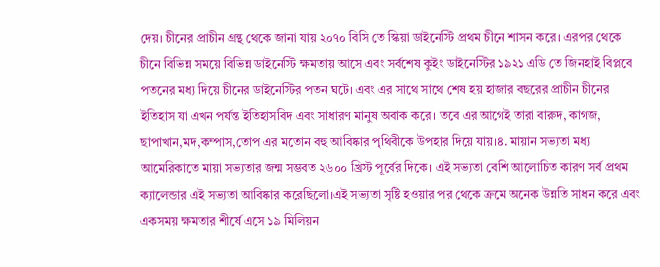দেয়। চীনের প্রাচীন গ্রন্থ থেকে জানা যায় ২০৭০ বিসি তে স্কিয়া ডাইনেস্টি প্রথম চীনে শাসন করে। এরপর থেকে চীনে বিভিন্ন সময়ে বিভিন্ন ডাইনেস্টি ক্ষমতায় আসে এবং সর্বশেষ কুইং ডাইনেস্টির ১৯২১ এডি তে জিনহাই বিপ্লবে পতনের মধ্য দিয়ে চীনের ডাইনেস্টির পতন ঘটে। এবং এর সাথে সাথে শেষ হয় হাজার বছরের প্রাচীন চীনের ইতিহাস যা এখন পর্যন্ত ইতিহাসবিদ এবং সাধারণ মানুষ অবাক করে। তবে এর আগেই তারা বারুদ, কাগজ, ছাপাখান,মদ,কম্পাস,তোপ এর মতোন বহু আবিষ্কার পৃথিবীকে উপহার দিয়ে যায়।৪. মায়ান সভ্যতা মধ্য আমেরিকাতে মায়া সভ্যতার জন্ম সম্ভবত ২৬০০ খ্রিস্ট পূর্বের দিকে। এই সভ্যতা বেশি আলোচিত কারণ সর্ব প্রথম ক্যালেন্ডার এই সভ্যতা আবিষ্কার করেছিলো।এই সভ্যতা সৃষ্টি হওয়ার পর থেকে ক্রমে অনেক উন্নতি সাধন করে এবং একসময় ক্ষমতার শীর্ষে এসে ১৯ মিলিয়ন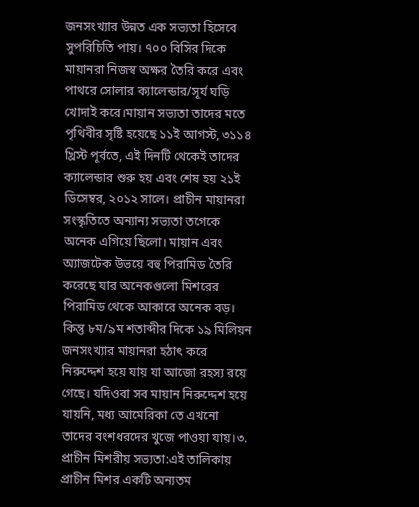জনসংখ্যার উন্নত এক সভ্যতা হিসেবে সুপরিচিতি পায়। ৭০০ বিসির দিকে মায়ানরা নিজস্ব অক্ষর তৈরি করে এবং পাথরে সোলার ক্যালেন্ডার/সূর্য ঘড়ি খোদাই করে।মায়ান সভ্যতা তাদের মতে পৃথিবীর সৃষ্টি হয়েছে ১১ই আগস্ট, ৩১১৪ খ্রিস্ট পূর্বতে, এই দিনটি থেকেই তাদের ক্যালেন্ডার শুরু হয় এবং শেষ হয় ২১ই ডিসেম্বর, ২০১২ সালে। প্রাচীন মায়ানরা সংস্কৃতিতে অন্যান্য সভ্যতা তগেকে অনেক এগিয়ে ছিলো। মায়ান এবং অ্যাজটেক উভয়ে বহু পিরামিড তৈরি করেছে যার অনেকগুলো মিশরের পিরামিড থেকে আকারে অনেক বড়। কিন্তু ৮ম/৯ম শতাব্দীর দিকে ১৯ মিলিয়ন জনসংখ্যার মায়ানরা হঠাৎ করে নিরুদ্দেশ হয়ে যায় যা আজো রহস্য রয়ে গেছে। যদিওবা সব মায়ান নিরুদ্দেশ হয়ে যায়নি, মধ্য আমেরিকা তে এখনো তাদের বংশধরদের খুজে পাওয়া যায়।৩. প্রাচীন মিশরীয় সভ্যতা:এই তালিকায় প্রাচীন মিশর একটি অন্যতম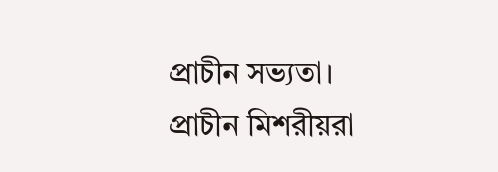প্রাচীন সভ্যতা। প্রাচীন মিশরীয়রা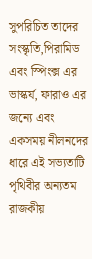সুপরিচিত তাদের সংস্কৃতি,পিরামিড এবং স্পিংক্স এর ভাস্কর্য, ফারাও এর জন্যে এবং একসময় নীলনদের ধারে এই সভ্যতাটি পৃথিবীর অন্যতম রাজকীয়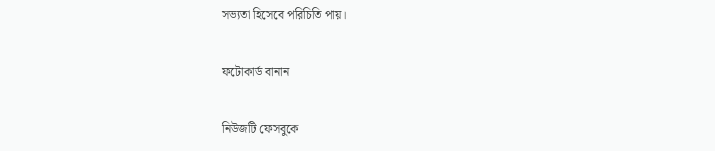সভ্যতা হিসেবে পরিচিতি পায়।

ফটোকার্ড বানান

নিউজটি ফেসবুকে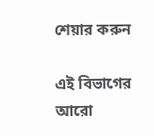শেয়ার করুন

এই বিভাগের আরো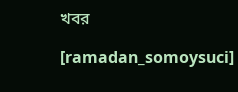খবর

[ramadan_somoysuci]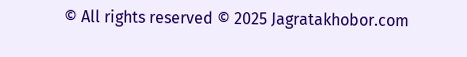© All rights reserved © 2025 Jagratakhobor.com